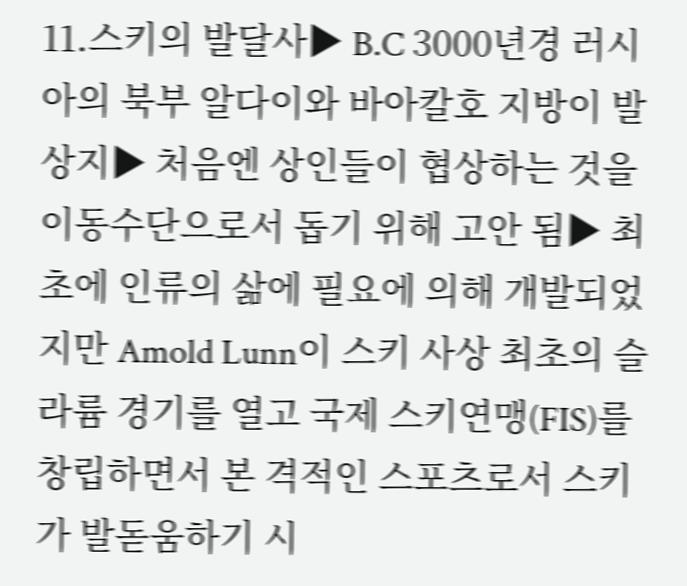11.스키의 발달사▶ B.C 3000년경 러시아의 북부 알다이와 바아칼호 지방이 발상지▶ 처음엔 상인들이 협상하는 것을 이동수단으로서 돕기 위해 고안 됨▶ 최초에 인류의 삶에 필요에 의해 개발되었지만 Amold Lunn이 스키 사상 최초의 슬라륨 경기를 열고 국제 스키연맹(FIS)를 창립하면서 본 격적인 스포츠로서 스키가 발돋움하기 시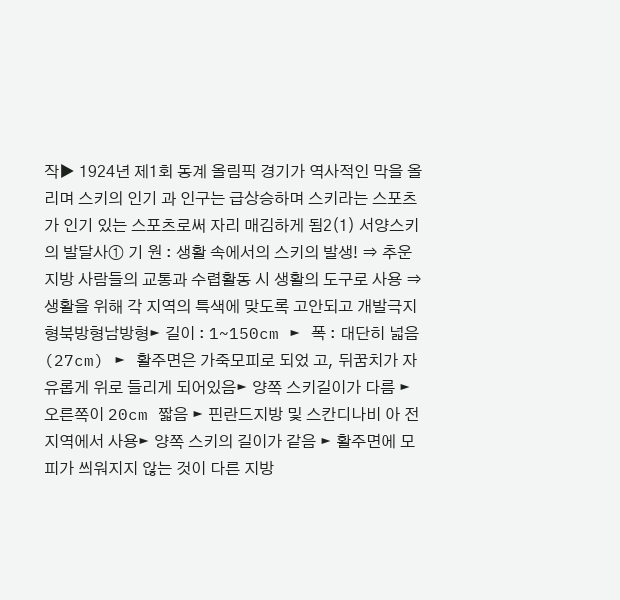작▶ 1924년 제1회 동계 올림픽 경기가 역사적인 막을 올리며 스키의 인기 과 인구는 급상승하며 스키라는 스포츠가 인기 있는 스포츠로써 자리 매김하게 됨2(1) 서양스키의 발달사① 기 원 : 생활 속에서의 스키의 발생! ⇒ 추운 지방 사람들의 교통과 수렵활동 시 생활의 도구로 사용 ⇒ 생활을 위해 각 지역의 특색에 맞도록 고안되고 개발극지형북방형남방형► 길이 : 1~150cm ► 폭 : 대단히 넓음(27cm) ► 활주면은 가죽모피로 되었 고, 뒤꿈치가 자유롭게 위로 들리게 되어있음► 양쪽 스키길이가 다름 ► 오른쪽이 20cm 짧음 ► 핀란드지방 및 스칸디나비 아 전지역에서 사용► 양쪽 스키의 길이가 같음 ► 활주면에 모피가 씌워지지 않는 것이 다른 지방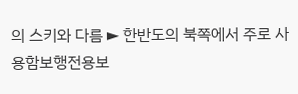의 스키와 다름 ► 한반도의 북쪽에서 주로 사용함보행전용보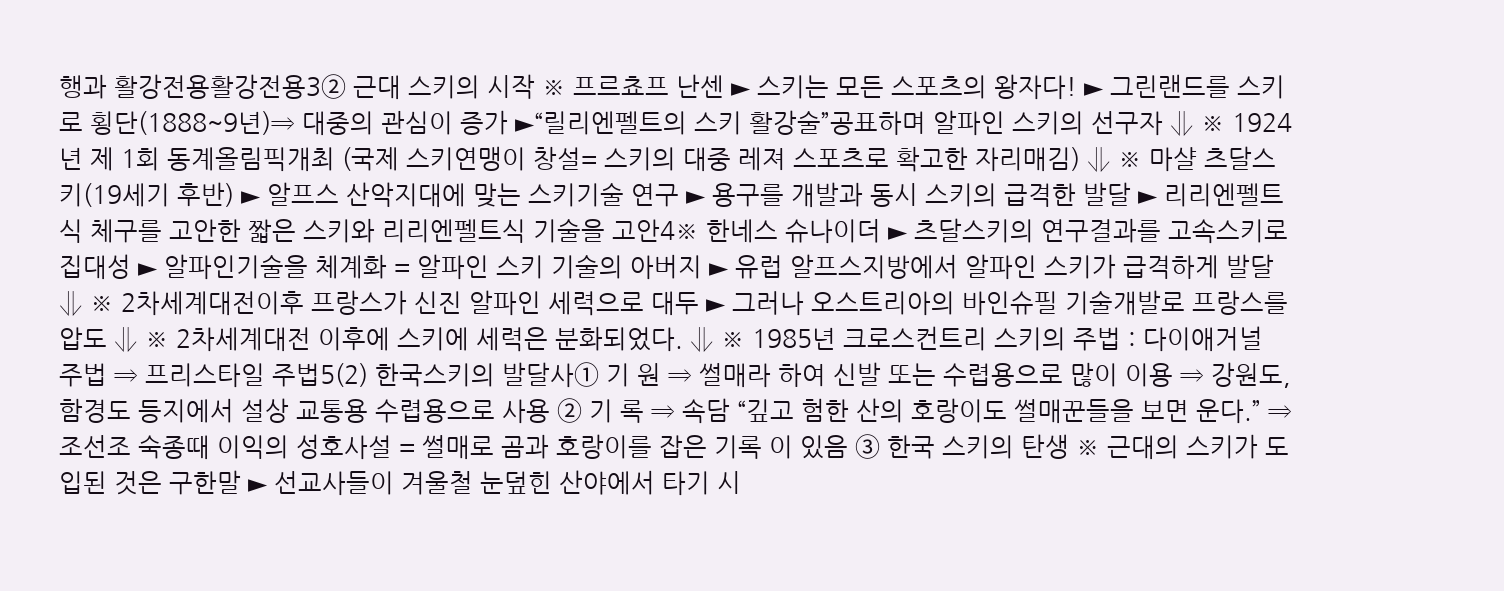행과 활강전용활강전용3② 근대 스키의 시작 ※ 프르쵸프 난센 ► 스키는 모든 스포츠의 왕자다! ► 그린랜드를 스키로 횡단(1888~9년)⇒ 대중의 관심이 증가 ►“릴리엔펠트의 스키 활강술”공표하며 알파인 스키의 선구자 ⇓ ※ 1924년 제 1회 동계올림픽개최 (국제 스키연맹이 창설= 스키의 대중 레져 스포츠로 확고한 자리매김) ⇓ ※ 마샬 츠달스키(19세기 후반) ► 알프스 산악지대에 맞는 스키기술 연구 ► 용구를 개발과 동시 스키의 급격한 발달 ► 리리엔펠트식 체구를 고안한 짧은 스키와 리리엔펠트식 기술을 고안4※ 한네스 슈나이더 ► 츠달스키의 연구결과를 고속스키로 집대성 ► 알파인기술을 체계화 = 알파인 스키 기술의 아버지 ► 유럽 알프스지방에서 알파인 스키가 급격하게 발달 ⇓ ※ 2차세계대전이후 프랑스가 신진 알파인 세력으로 대두 ► 그러나 오스트리아의 바인슈필 기술개발로 프랑스를 압도 ⇓ ※ 2차세계대전 이후에 스키에 세력은 분화되었다. ⇓ ※ 1985년 크로스컨트리 스키의 주법 : 다이애거널 주법 ⇒ 프리스타일 주법5(2) 한국스키의 발달사① 기 원 ⇒ 썰매라 하여 신발 또는 수렵용으로 많이 이용 ⇒ 강원도, 함경도 등지에서 설상 교통용 수렵용으로 사용 ② 기 록 ⇒ 속담 “깊고 험한 산의 호랑이도 썰매꾼들을 보면 운다.” ⇒ 조선조 숙종때 이익의 성호사설 = 썰매로 곰과 호랑이를 잡은 기록 이 있음 ③ 한국 스키의 탄생 ※ 근대의 스키가 도입된 것은 구한말 ► 선교사들이 겨울철 눈덮힌 산야에서 타기 시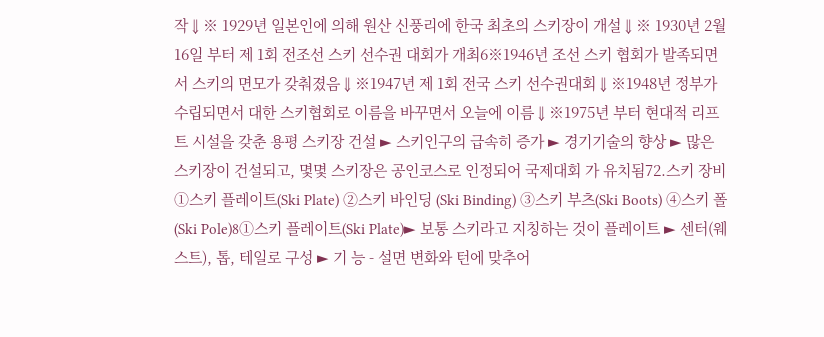작 ⇓ ※ 1929년 일본인에 의해 원산 신풍리에 한국 최초의 스키장이 개설 ⇓ ※ 1930년 2월16일 부터 제 1회 전조선 스키 선수권 대회가 개최6※1946년 조선 스키 협회가 발족되면서 스키의 면모가 갖춰졌음 ⇓ ※1947년 제 1회 전국 스키 선수권대회 ⇓ ※1948년 정부가 수립되면서 대한 스키협회로 이름을 바꾸면서 오늘에 이름 ⇓ ※1975년 부터 현대적 리프트 시설을 갖춘 용평 스키장 건설 ► 스키인구의 급속히 증가 ► 경기기술의 향상 ► 많은 스키장이 건설되고, 몇몇 스키장은 공인코스로 인정되어 국제대회 가 유치됨72.스키 장비①스키 플레이트(Ski Plate) ②스키 바인딩 (Ski Binding) ③스키 부츠(Ski Boots) ④스키 폴 (Ski Pole)8①스키 플레이트(Ski Plate)► 보통 스키라고 지칭하는 것이 플레이트 ► 센터(웨스트), 톱, 테일로 구성 ► 기 능 - 설면 변화와 턴에 맞추어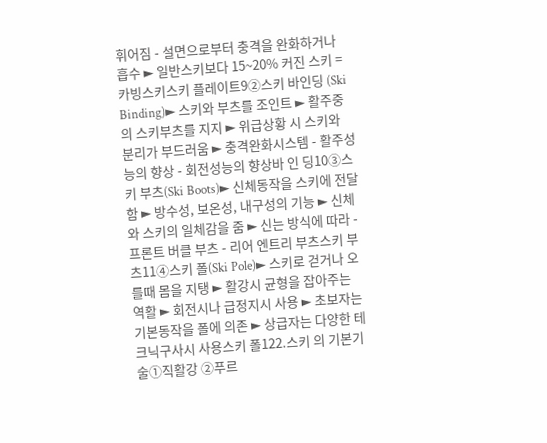휘어짐 - 설면으로부터 충격을 완화하거나 흡수 ► 일반스키보다 15~20% 커진 스키 = 카빙스키스키 플레이트9②스키 바인딩 (Ski Binding)► 스키와 부츠를 조인트 ► 활주중의 스키부츠를 지지 ► 위급상황 시 스키와 분리가 부드러움 ► 충격완화시스템 - 활주성능의 향상 - 회전성능의 향상바 인 딩10③스키 부츠(Ski Boots)► 신체동작을 스키에 전달함 ► 방수성, 보온성, 내구성의 기능 ► 신체와 스키의 일체감을 줌 ► 신는 방식에 따라 - 프론트 버클 부츠 - 리어 엔트리 부츠스키 부츠11④스키 폴(Ski Pole)► 스키로 걷거나 오를때 몸을 지탱 ► 활강시 균형을 잡아주는 역활 ► 회전시나 급정지시 사용 ► 초보자는 기본동작을 폴에 의존 ► 상급자는 다양한 테크닉구사시 사용스키 폴122.스키 의 기본기술①직활강 ②푸르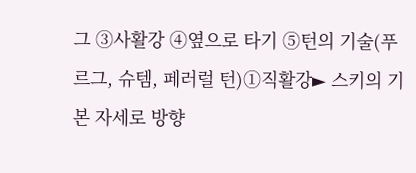그 ③사활강 ④옆으로 타기 ⑤턴의 기술(푸르그, 슈템, 페러럴 턴)①직활강► 스키의 기본 자세로 방향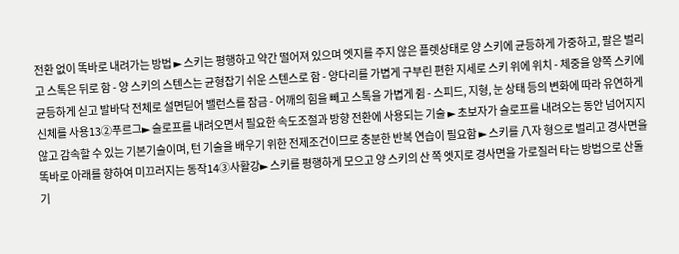전환 없이 똑바로 내려가는 방법 ► 스키는 평행하고 약간 떨어져 있으며 엣지를 주지 않은 플렛상태로 양 스키에 균등하게 가중하고, 팔은 벌리고 스톡은 뒤로 함 - 양 스키의 스텐스는 균형잡기 쉬운 스텐스로 함 - 양다리를 가볍게 구부린 편한 지세로 스키 위에 위치 - 체중을 양쪽 스키에 균등하게 싣고 발바닥 전체로 설면딛어 밸런스를 잠금 - 어깨의 힘을 빼고 스톡을 가볍게 쥠 - 스피드, 지형, 눈 상태 등의 변화에 따라 유연하게 신체를 사용13②푸르그► 슬로프를 내려오면서 필요한 속도조절과 방향 전환에 사용되는 기술 ► 초보자가 슬로프를 내려오는 동안 넘어지지 않고 감속할 수 있는 기본기술이며, 턴 기술을 배우기 위한 전제조건이므로 충분한 반복 연습이 필요함 ► 스키를 八자 형으로 벌리고 경사면을 똑바로 아래를 향하여 미끄러지는 동작14③사활강► 스키를 평행하게 모으고 양 스키의 산 쪽 엣지로 경사면을 가로질러 타는 방법으로 산돌기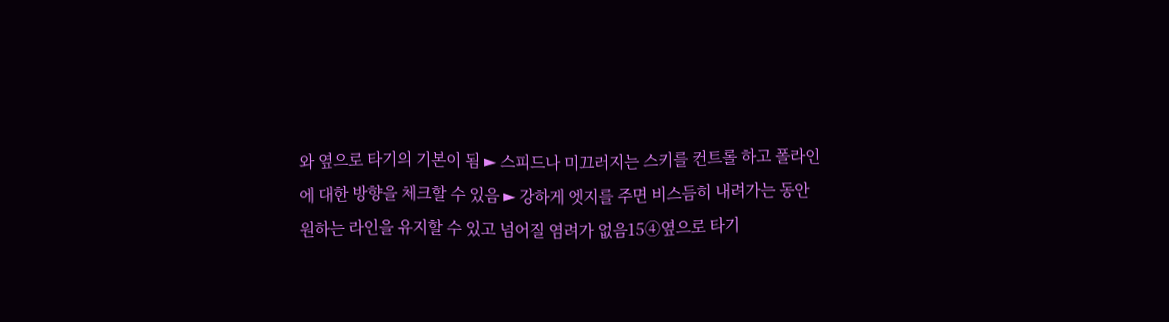와 옆으로 타기의 기본이 됨 ► 스피드나 미끄러지는 스키를 컨트롤 하고 폴라인에 대한 방향을 체크할 수 있음 ► 강하게 엣지를 주면 비스듬히 내려가는 동안 원하는 라인을 유지할 수 있고 넘어질 염려가 없음15④옆으로 타기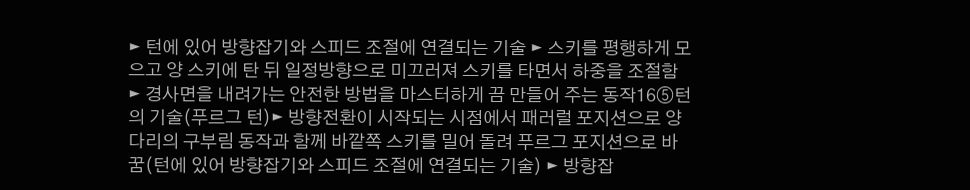► 턴에 있어 방향잡기와 스피드 조절에 연결되는 기술 ► 스키를 평행하게 모으고 양 스키에 탄 뒤 일정방향으로 미끄러져 스키를 타면서 하중을 조절함 ► 경사면을 내려가는 안전한 방법을 마스터하게 끔 만들어 주는 동작16⑤턴의 기술(푸르그 턴)► 방향전환이 시작되는 시점에서 패러럴 포지션으로 양다리의 구부림 동작과 함께 바깥쪽 스키를 밀어 돌려 푸르그 포지션으로 바꿈(턴에 있어 방향잡기와 스피드 조절에 연결되는 기술) ► 방향잡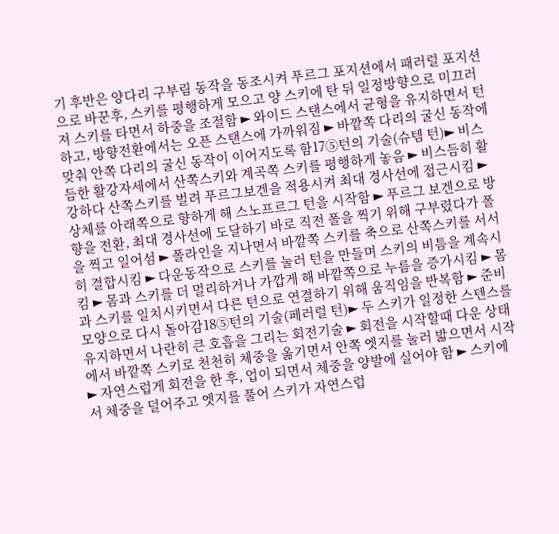기 후반은 양다리 구부림 동작을 동조시켜 푸르그 포지션에서 패러럴 포지션으로 바꾼후, 스키를 평행하게 모으고 양 스키에 탄 뒤 일정방향으로 미끄러져 스키를 타면서 하중을 조절함 ► 와이드 스탠스에서 균형을 유지하면서 턴하고, 방향전환에서는 오픈 스탠스에 가까워짐 ► 바깥쪽 다리의 굴신 동작에 맞춰 안쪽 다리의 굴신 동작이 이어지도록 함17⑤턴의 기술(슈템 턴)► 비스듬한 활강자세에서 산쪽스키와 계곡쪽 스키를 평행하게 놓음 ► 비스듬히 활강하다 산쪽스키를 벌려 푸르그보겐을 적용시켜 최대 경사선에 접근시킴 ► 상체를 아래쪽으로 향하게 해 스노프르그 턴을 시작함 ► 푸르그 보겐으로 방향을 전환, 최대 경사선에 도달하기 바로 직전 폴을 찍기 위해 구부렸다가 폴을 찍고 일어섬 ► 폴라인을 지나면서 바깥쪽 스키를 축으로 산쪽스키를 서서히 결합시킴 ► 다운동작으로 스키를 눌러 턴을 만들며 스키의 비틈을 계속시킴 ► 몸과 스키를 더 멀리하거나 가깝게 해 바깥쪽으로 누름을 증가시킴 ► 몸과 스키를 일치시키면서 다른 턴으로 연결하기 위해 움직임을 반복함 ► 준비 모양으로 다시 돌아감18⑤턴의 기술(페러럴 턴)► 두 스키가 일정한 스텐스를 유지하면서 나란히 큰 호흡을 그리는 회전기술 ► 회전을 시작할때 다운 상태에서 바깥쪽 스키로 천천히 체중을 옮기면서 안쪽 엣지를 눌러 밟으면서 시작 ► 자연스럽게 회전을 한 후, 업이 되면서 체중을 양발에 실어야 함 ► 스키에서 체중을 덜어주고 엣지를 풀어 스키가 자연스럽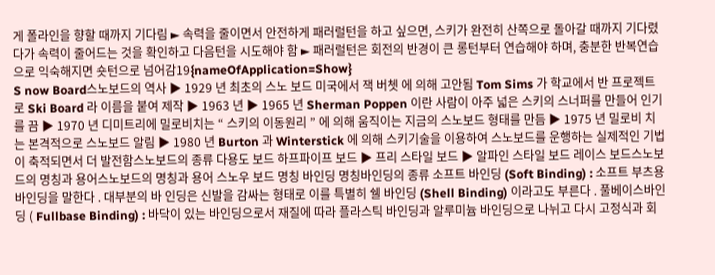게 폴라인을 향할 때까지 기다림 ► 속력을 줄이면서 안전하게 패러럴턴을 하고 싶으면, 스키가 완전히 산쪽으로 돌아갈 때까지 기다렸다가 속력이 줄어드는 것을 확인하고 다음턴을 시도해야 함 ► 패러럴턴은 회전의 반경이 큰 롱턴부터 연습해야 하며, 충분한 반복연습으로 익숙해지면 숏턴으로 넘어감19{nameOfApplication=Show}
S now Board스노보드의 역사 ▶ 1929 년 최초의 스노 보드 미국에서 잭 버쳇 에 의해 고안됨 Tom Sims 가 학교에서 반 프로젝트로 Ski Board 라 이름을 붙여 제작 ▶ 1963 년 ▶ 1965 년 Sherman Poppen 이란 사람이 아주 넓은 스키의 스너퍼를 만들어 인기를 끔 ▶ 1970 년 디미트리에 밀로비치는 “ 스키의 이동원리 ” 에 의해 움직이는 지금의 스노보드 형태를 만듬 ▶ 1975 년 밀로비 치 는 본격적으로 스노보드 알림 ▶ 1980 년 Burton 과 Winterstick 에 의해 스키기술을 이용하여 스노보드를 운행하는 실제적인 기법이 축적되면서 더 발전함스노보드의 종류 다용도 보드 하프파이프 보드 ▶ 프리 스타일 보드 ▶ 알파인 스타일 보드 레이스 보드스노보드의 명칭과 용어스노보드의 명칭과 용어 스노우 보드 명칭 바인딩 명칭바인딩의 종류 소프트 바인딩 (Soft Binding) : 소프트 부츠용 바인딩을 말한다 . 대부분의 바 인딩은 신발을 감싸는 형태로 이를 특별히 쉘 바인딩 (Shell Binding) 이라고도 부른다 . 풀베이스바인딩 ( Fullbase Binding) : 바닥이 있는 바인딩으로서 재질에 따라 플라스틱 바인딩과 알루미늄 바인딩으로 나뉘고 다시 고정식과 회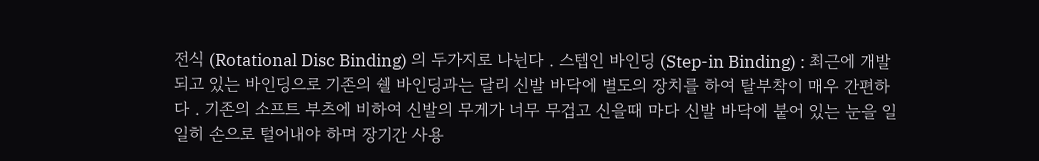전식 (Rotational Disc Binding) 의 두가지로 나뉜다 . 스텝인 바인딩 (Step-in Binding) : 최근에 개발되고 있는 바인딩으로 기존의 쉘 바인딩과는 달리 신발 바닥에 별도의 장치를 하여 탈부착이 매우 간편하다 . 기존의 소프트 부츠에 비하여 신발의 무게가 너무 무겁고 신을때 마다 신발 바닥에 붙어 있는 눈을 일일히 손으로 털어내야 하며 장기간 사용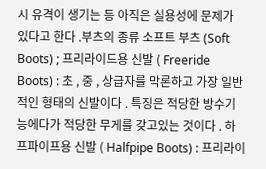시 유격이 생기는 등 아직은 실용성에 문제가 있다고 한다 .부츠의 종류 소프트 부츠 (Soft Boots) ; 프리라이드용 신발 ( Freeride Boots) : 초 , 중 , 상급자를 막론하고 가장 일반적인 형태의 신발이다 . 특징은 적당한 방수기능에다가 적당한 무게를 갖고있는 것이다 . 하프파이프용 신발 ( Halfpipe Boots) : 프리라이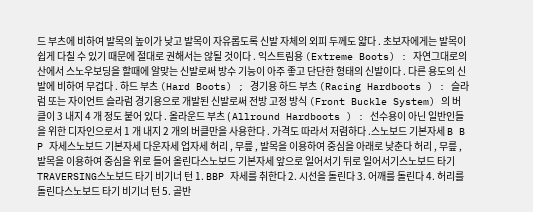드 부츠에 비하여 발목의 높이가 낮고 발목이 자유롭도록 신발 자체의 외피 두께도 얇다 . 초보자에게는 발목이 쉽게 다칠 수 있기 때문에 절대로 권해서는 않될 것이다 . 익스트림용 (Extreme Boots) : 자연그대로의 산에서 스노우보딩을 할때에 알맞는 신발로써 방수 기능이 아주 좋고 단단한 형태의 신발이다 . 다른 용도의 신발에 비하여 무겁다 . 하드 부츠 (Hard Boots) ; 경기용 하드 부츠 (Racing Hardboots ) : 슬라럼 또는 자이언트 슬라럼 경기용으로 개발된 신발로써 전방 고정 방식 (Front Buckle System) 의 버클이 3 내지 4 개 정도 붙어 있다 . 올라운드 부츠 ( Allround Hardboots ) : 선수용이 아닌 일반인들을 위한 디자인으로서 1 개 내지 2 개의 버클만을 사용한다 . 가격도 따라서 저렴하다 .스노보드 기본자세 B B P 자세스노보드 기본자세 다운자세 업자세 허리 , 무릎 , 발목을 이용하여 중심을 아래로 낮춘다 허리 , 무릎 , 발목을 이용하여 중심을 위로 들어 올린다스노보드 기본자세 앞으로 일어서기 뒤로 일어서기스노보드 타기 TRAVERSING스노보드 타기 비기너 턴 1. BBP 자세를 취한다 2. 시선을 돌린다 3. 어깨를 돌린다 4. 허리를 돌린다스노보드 타기 비기너 턴 5. 골반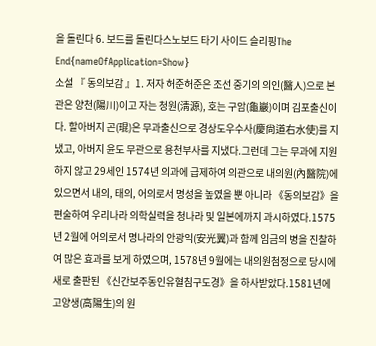을 돌린다 6. 보드를 돌린다스노보드 타기 사이드 슬리핑The End{nameOfApplication=Show}
소설 『 동의보감 』1. 저자 허준허준은 조선 중기의 의인(醫人)으로 본관은 양천(陽川)이고 자는 청원(淸源), 호는 구암(龜巖)이며 김포출신이다. 할아버지 곤(琨)은 무과출신으로 경상도우수사(慶尙道右水使)를 지냈고, 아버지 윤도 무관으로 용천부사를 지냈다.그런데 그는 무과에 지원하지 않고 29세인 1574년 의과에 급제하여 의관으로 내의원(內醫院)에 있으면서 내의, 태의, 어의로서 명성을 높였을 뿐 아니라 《동의보감》을 편술하여 우리나라 의학실력을 청나라 및 일본에까지 과시하였다.1575년 2월에 어의로서 명나라의 안광익(安光翼)과 함께 임금의 병을 진찰하여 많은 효과를 보게 하였으며, 1578년 9월에는 내의원첨정으로 당시에 새로 출판된 《신간보주동인유혈침구도경》을 하사받았다.1581년에 고양생(高陽生)의 원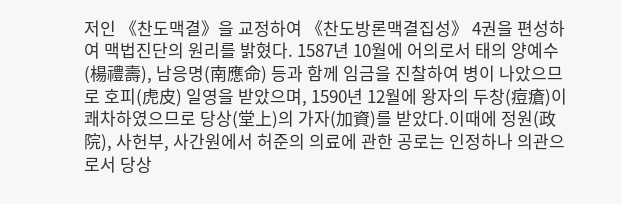저인 《찬도맥결》을 교정하여 《찬도방론맥결집성》 4권을 편성하여 맥법진단의 원리를 밝혔다. 1587년 10월에 어의로서 태의 양예수(楊禮壽), 남응명(南應命) 등과 함께 임금을 진찰하여 병이 나았으므로 호피(虎皮) 일영을 받았으며, 1590년 12월에 왕자의 두창(痘瘡)이 쾌차하였으므로 당상(堂上)의 가자(加資)를 받았다.이때에 정원(政院), 사헌부, 사간원에서 허준의 의료에 관한 공로는 인정하나 의관으로서 당상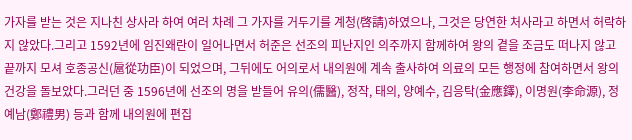가자를 받는 것은 지나친 상사라 하여 여러 차례 그 가자를 거두기를 계청(啓請)하였으나, 그것은 당연한 처사라고 하면서 허락하지 않았다.그리고 1592년에 임진왜란이 일어나면서 허준은 선조의 피난지인 의주까지 함께하여 왕의 곁을 조금도 떠나지 않고 끝까지 모셔 호종공신(扈從功臣)이 되었으며, 그뒤에도 어의로서 내의원에 계속 출사하여 의료의 모든 행정에 참여하면서 왕의 건강을 돌보았다.그러던 중 1596년에 선조의 명을 받들어 유의(儒醫), 정작, 태의, 양예수, 김응탁(金應鐸), 이명원(李命源), 정예남(鄭禮男) 등과 함께 내의원에 편집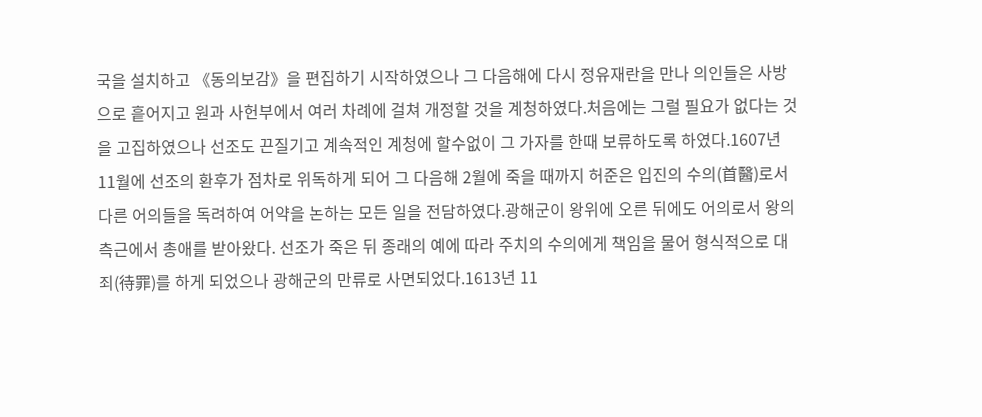국을 설치하고 《동의보감》을 편집하기 시작하였으나 그 다음해에 다시 정유재란을 만나 의인들은 사방으로 흩어지고 원과 사헌부에서 여러 차례에 걸쳐 개정할 것을 계청하였다.처음에는 그럴 필요가 없다는 것을 고집하였으나 선조도 끈질기고 계속적인 계청에 할수없이 그 가자를 한때 보류하도록 하였다.1607년 11월에 선조의 환후가 점차로 위독하게 되어 그 다음해 2월에 죽을 때까지 허준은 입진의 수의(首醫)로서 다른 어의들을 독려하여 어약을 논하는 모든 일을 전담하였다.광해군이 왕위에 오른 뒤에도 어의로서 왕의 측근에서 총애를 받아왔다. 선조가 죽은 뒤 종래의 예에 따라 주치의 수의에게 책임을 물어 형식적으로 대죄(待罪)를 하게 되었으나 광해군의 만류로 사면되었다.1613년 11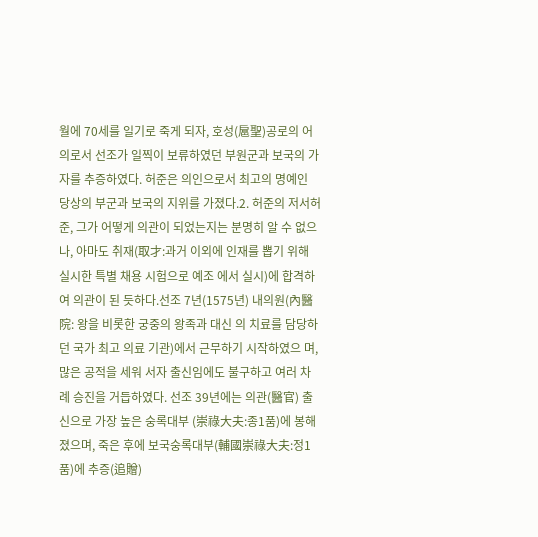월에 70세를 일기로 죽게 되자, 호성(扈聖)공로의 어의로서 선조가 일찍이 보류하였던 부원군과 보국의 가자를 추증하였다. 허준은 의인으로서 최고의 명예인 당상의 부군과 보국의 지위를 가졌다.2. 허준의 저서허준, 그가 어떻게 의관이 되었는지는 분명히 알 수 없으나, 아마도 취재(取才:과거 이외에 인재를 뽑기 위해 실시한 특별 채용 시험으로 예조 에서 실시)에 합격하여 의관이 된 듯하다.선조 7년(1575년) 내의원(內醫院: 왕을 비롯한 궁중의 왕족과 대신 의 치료를 담당하던 국가 최고 의료 기관)에서 근무하기 시작하였으 며, 많은 공적을 세워 서자 출신임에도 불구하고 여러 차례 승진을 거듭하였다. 선조 39년에는 의관(醫官) 출신으로 가장 높은 숭록대부 (崇祿大夫:종1품)에 봉해졌으며, 죽은 후에 보국숭록대부(輔國崇祿大夫:정1품)에 추증(追贈)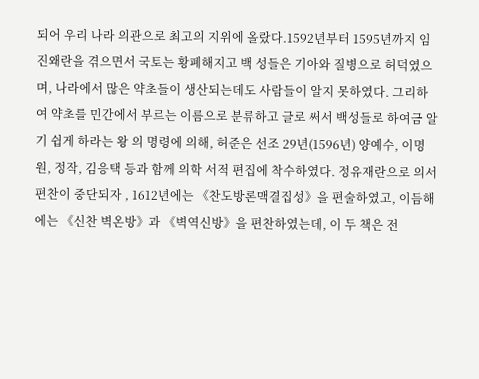되어 우리 나라 의관으로 최고의 지위에 올랐다.1592년부터 1595년까지 임진왜란을 겪으면서 국토는 황폐해지고 백 성들은 기아와 질병으로 허덕였으며, 나라에서 많은 약초들이 생산되는데도 사람들이 알지 못하였다. 그리하여 약초를 민간에서 부르는 이름으로 분류하고 글로 써서 백성들로 하여금 알기 쉽게 하라는 왕 의 명령에 의해, 허준은 선조 29년(1596년) 양예수, 이명원, 정작, 김응택 등과 함께 의학 서적 편집에 착수하였다. 정유재란으로 의서 편찬이 중단되자 , 1612년에는 《찬도방론맥결집성》을 편술하였고, 이듬해에는 《신찬 벽온방》과 《벽역신방》을 편찬하였는데, 이 두 책은 전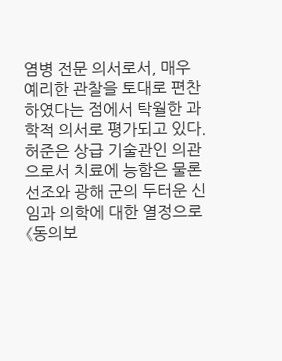염병 전문 의서로서, 매우 예리한 관찰을 토대로 편찬하였다는 점에서 탁월한 과학적 의서로 평가되고 있다.허준은 상급 기술관인 의관으로서 치료에 능함은 물론 선조와 광해 군의 두터운 신임과 의학에 대한 열정으로 《동의보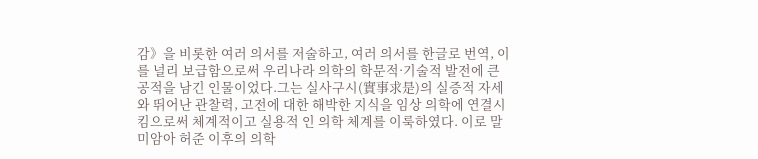감》을 비롯한 여러 의서를 저술하고, 여러 의서를 한글로 번역, 이를 널리 보급함으로써 우리나라 의학의 학문적·기술적 발전에 큰 공적을 남긴 인물이었다.그는 실사구시(實事求是)의 실증적 자세와 뛰어난 관찰력, 고전에 대한 해박한 지식을 임상 의학에 연결시킴으로써 체계적이고 실용적 인 의학 체계를 이룩하였다. 이로 말미암아 허준 이후의 의학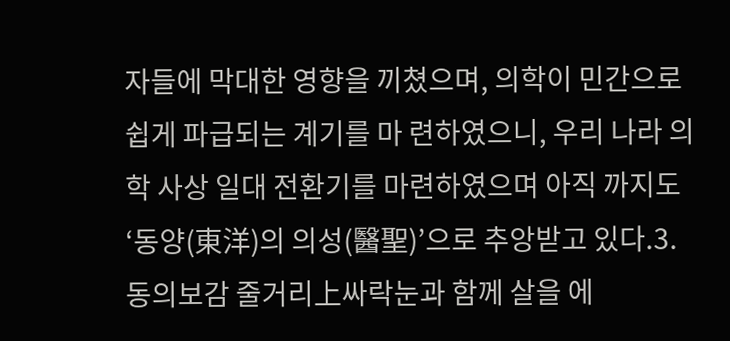자들에 막대한 영향을 끼쳤으며, 의학이 민간으로 쉽게 파급되는 계기를 마 련하였으니, 우리 나라 의학 사상 일대 전환기를 마련하였으며 아직 까지도 ‘동양(東洋)의 의성(醫聖)’으로 추앙받고 있다.3. 동의보감 줄거리上싸락눈과 함께 살을 에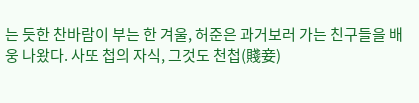는 듯한 찬바람이 부는 한 겨울, 허준은 과거보러 가는 친구들을 배웅 나왔다. 사또 첩의 자식, 그것도 천첩(賤妾)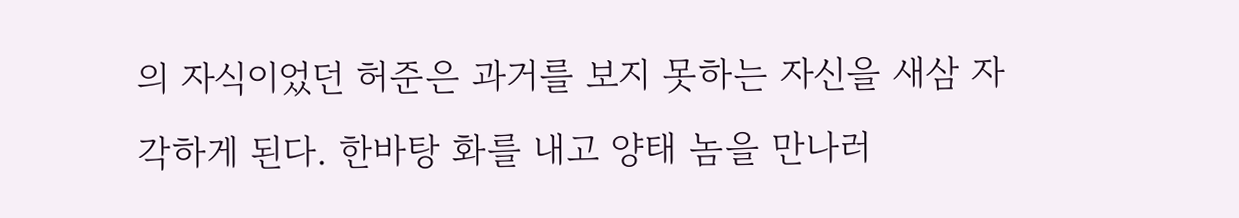의 자식이었던 허준은 과거를 보지 못하는 자신을 새삼 자각하게 된다. 한바탕 화를 내고 양태 놈을 만나러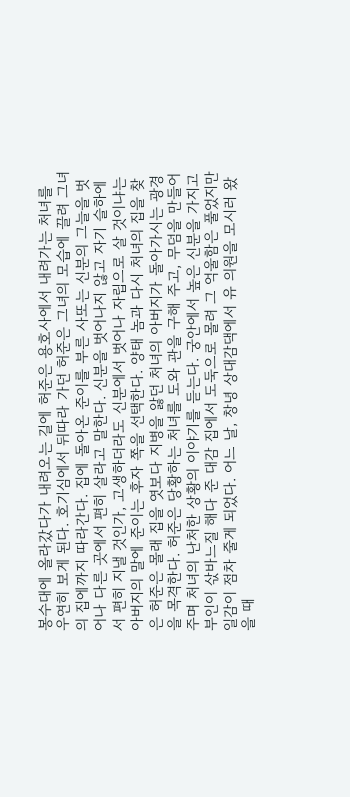봉수대에 올라갔다가 내려오는 길에 허준은 용호사에서 내려가는 처녀를 우연히 보게 된다. 호기심에서 뒤따라 가던 허준은 그녀의 모습에 끌려 그녀의 집에까지 따라간다. 집에 돌아온 준이를 부른 사또는 신분의 그늘을 벗어나 다른 곳에서 편히 살라고 말한다. 신분을 벗어나지 않고 자기 슬하에서 편히 지낼 것인가, 고생하더라도 신분에서 벗어나 자립으로 살 것이냐는 아버지의 말에 준이는 후자 쪽을 선택한다. 양태 놈과 다시 처녀의 집을 찾은 허준은 몰래 집을 엿보다 지병을 앓던 처녀의 아버지가 돌아가시는 광경을 목격한다. 허준은 당황하는 처녀를 도와 관을 구해 주고, 무덤을 만들어 주며 처녀의 난처한 상황의 이야기를 듣는다. 궁안에서 높은 신분을 가지고 부인이 삯바느질 해다 준 대감 집에서 도둑으로 몰려 그 억울함은 풀었지만 일감이 점차 줄게 되었다. 어느 날, 창녕 상대감댁에서 유 의원을 모시러 왔을 때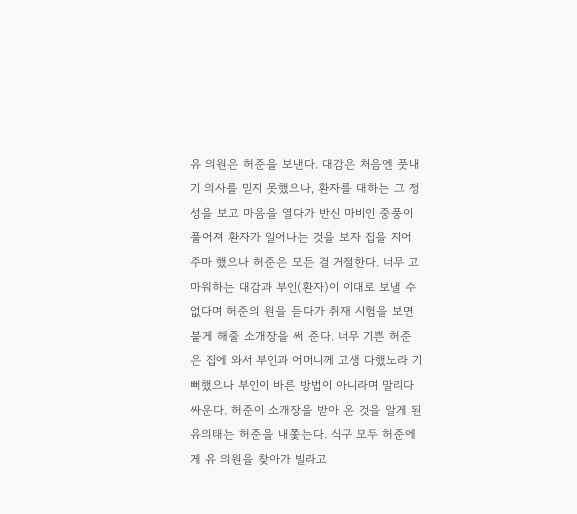유 의원은 허준을 보낸다. 대감은 처음엔 풋내기 의사를 믿지 못했으나, 환자를 대하는 그 정성을 보고 마음을 열다가 반신 마비인 중풍이 풀어져 환자가 일어나는 것을 보자 집을 지어 주마 했으나 허준은 모든 걸 거절한다. 너무 고마워하는 대감과 부인(환자)이 이대로 보낼 수 없다며 허준의 원을 듣다가 취재 시험을 보면 붙게 해줄 소개장을 써 준다. 너무 기쁜 허준은 집에 와서 부인과 어머니께 고생 다했노라 기뻐했으나 부인이 바른 방법이 아니라며 말리다 싸운다. 허준이 소개장을 받아 온 것을 알게 된 유의태는 허준을 내쫓는다. 식구 모두 허준에게 유 의원을 찾아가 빌라고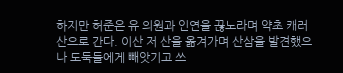하지만 허준은 유 의원과 인연을 끊노라며 약초 캐러 산으로 간다. 이산 저 산을 옮겨가며 산삼을 발견했으나 도둑들에게 빼앗기고 쓰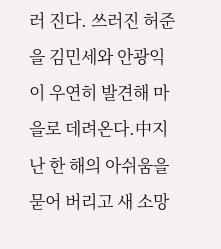러 진다. 쓰러진 허준을 김민세와 안광익이 우연히 발견해 마을로 데려온다.中지난 한 해의 아쉬움을 묻어 버리고 새 소망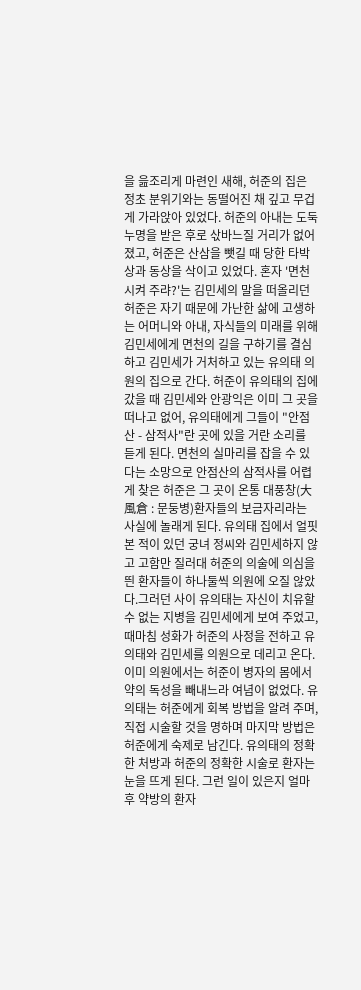을 읊조리게 마련인 새해, 허준의 집은 정초 분위기와는 동떨어진 채 깊고 무겁게 가라앉아 있었다. 허준의 아내는 도둑 누명을 받은 후로 삯바느질 거리가 없어졌고, 허준은 산삼을 뺏길 때 당한 타박상과 동상을 삭이고 있었다. 혼자 '면천시켜 주랴?'는 김민세의 말을 떠올리던 허준은 자기 때문에 가난한 삶에 고생하는 어머니와 아내, 자식들의 미래를 위해 김민세에게 면천의 길을 구하기를 결심하고 김민세가 거처하고 있는 유의태 의원의 집으로 간다. 허준이 유의태의 집에 갔을 때 김민세와 안광익은 이미 그 곳을 떠나고 없어, 유의태에게 그들이 "안점산 - 삼적사"란 곳에 있을 거란 소리를 듣게 된다. 면천의 실마리를 잡을 수 있다는 소망으로 안점산의 삼적사를 어렵게 찾은 허준은 그 곳이 온통 대풍창(大風倉 : 문둥병)환자들의 보금자리라는 사실에 놀래게 된다. 유의태 집에서 얼핏 본 적이 있던 궁녀 정씨와 김민세하지 않고 고함만 질러대 허준의 의술에 의심을 띈 환자들이 하나둘씩 의원에 오질 않았다.그러던 사이 유의태는 자신이 치유할 수 없는 지병을 김민세에게 보여 주었고, 때마침 성화가 허준의 사정을 전하고 유의태와 김민세를 의원으로 데리고 온다. 이미 의원에서는 허준이 병자의 몸에서 약의 독성을 빼내느라 여념이 없었다. 유의태는 허준에게 회복 방법을 알려 주며, 직접 시술할 것을 명하며 마지막 방법은 허준에게 숙제로 남긴다. 유의태의 정확한 처방과 허준의 정확한 시술로 환자는 눈을 뜨게 된다. 그런 일이 있은지 얼마 후 약방의 환자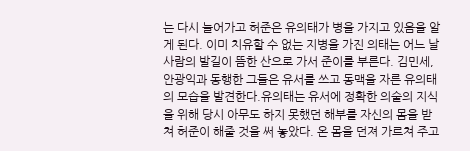는 다시 늘어가고 허준은 유의태가 병을 가지고 있음을 알게 된다. 이미 치유할 수 없는 지병을 가진 의태는 어느 날 사람의 발길이 뜸한 산으로 가서 준이를 부른다. 김민세, 안광익과 동행한 그들은 유서를 쓰고 동맥을 자른 유의태의 모습을 발견한다.유의태는 유서에 정확한 의술의 지식을 위해 당시 아무도 하지 못했던 해부를 자신의 몸을 받쳐 허준이 해줄 것을 써 놓았다. 온 몸을 던져 가르쳐 주고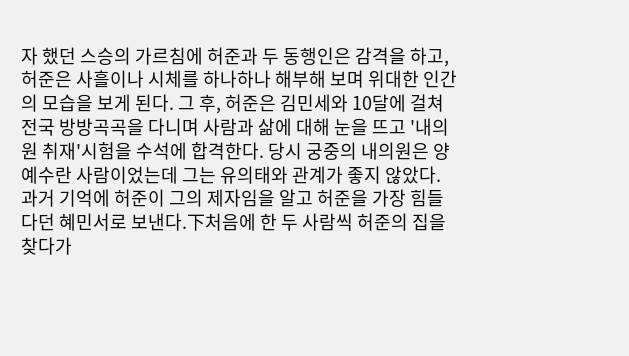자 했던 스승의 가르침에 허준과 두 동행인은 감격을 하고, 허준은 사흘이나 시체를 하나하나 해부해 보며 위대한 인간의 모습을 보게 된다. 그 후, 허준은 김민세와 10달에 걸쳐 전국 방방곡곡을 다니며 사람과 삶에 대해 눈을 뜨고 '내의원 취재'시험을 수석에 합격한다. 당시 궁중의 내의원은 양예수란 사람이었는데 그는 유의태와 관계가 좋지 않았다. 과거 기억에 허준이 그의 제자임을 알고 허준을 가장 힘들다던 혜민서로 보낸다.下처음에 한 두 사람씩 허준의 집을 찾다가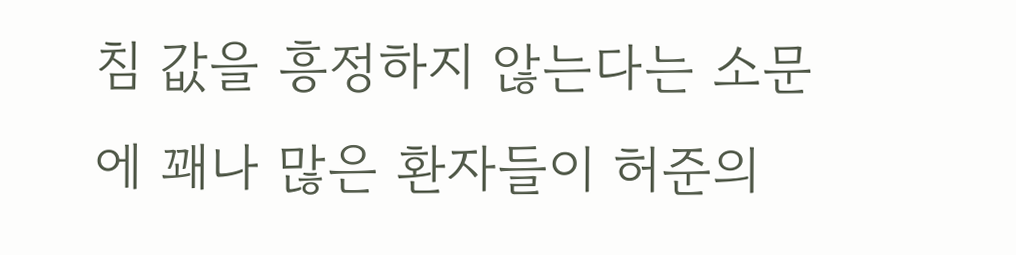침 값을 흥정하지 않는다는 소문에 꽤나 많은 환자들이 허준의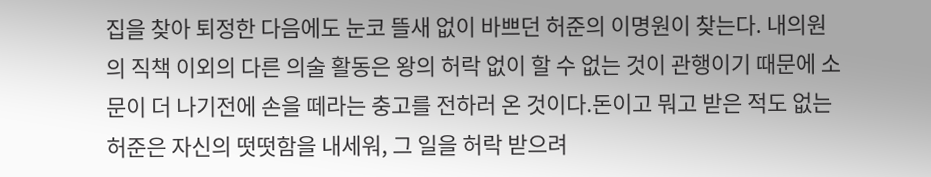집을 찾아 퇴정한 다음에도 눈코 뜰새 없이 바쁘던 허준의 이명원이 찾는다. 내의원의 직책 이외의 다른 의술 활동은 왕의 허락 없이 할 수 없는 것이 관행이기 때문에 소문이 더 나기전에 손을 떼라는 충고를 전하러 온 것이다.돈이고 뭐고 받은 적도 없는 허준은 자신의 떳떳함을 내세워, 그 일을 허락 받으려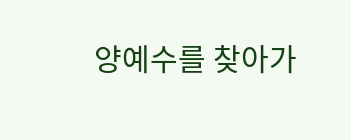양예수를 찾아가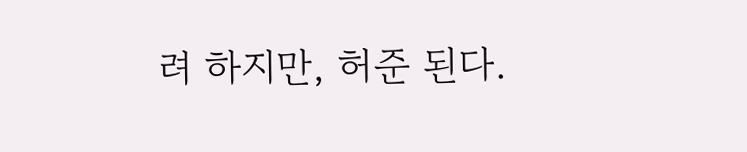려 하지만, 허준 된다.